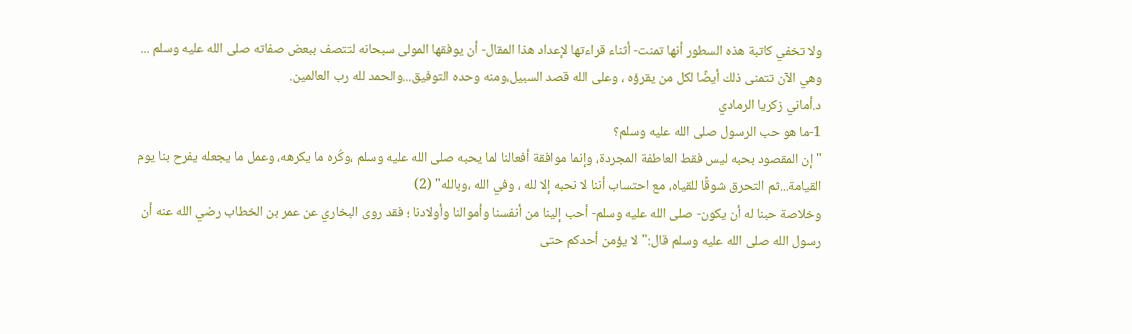ولا تخفي كاتبة هذه السطور أنها تمنت- أثناء قراءتها لإعداد هذا المقال- أن يوفقها المولى سبحانه لتتصف ببعض صفاته صلى الله عليه وسلم ... وهي الآن تتمنى ذلك أيضًا لكل من يقرؤه ، وعلى الله قصد السبيل،ومنه وحده التوفيق...والحمد لله رب العالمين.
د.أماني زكريا الرمادي
1-ما هو حب الرسول صلى الله عليه وسلم؟
"إن المقصود بحبه ليس فقط العاطفة المجردة، وإنما موافقة أفعالنا لما يحبه صلى الله عليه وسلم ،وكُره ما يكرهه، وعمل ما يجعله يفرح بنا يوم القيامة...ثم التحرق شوقًا للقياه، مع احتساب أننا لا نحبه إلا لله ، وفي الله ،وبالله" (2)
وخلاصة حبنا له أن يكون- صلى الله عليه وسلم- أحب إلينا من أنفسنا وأموالنا وأولادنا ؛ فقد روى البخاري عن عمر بن الخطاب رضي الله عنه أن رسول الله صلى الله عليه وسلم قال:"لا يؤمن أحدكم حتى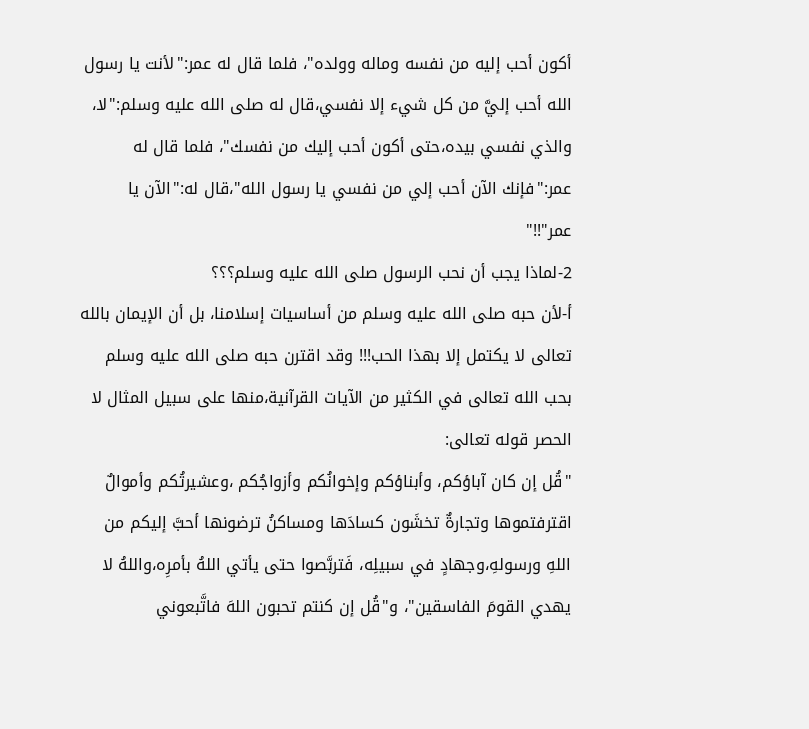أكون أحب إليه من نفسه وماله وولده"، فلما قال له عمر:"لأنت يا رسول الله أحب إليَّ من كل شيء إلا نفسي،قال له صلى الله عليه وسلم:"لا، والذي نفسي بيده،حتى أكون أحب إليك من نفسك"، فلما قال له عمر:"فإنك الآن أحب إلي من نفسي يا رسول الله"،قال له:"الآن يا عمر"!!"
2-لماذا يجب أن نحب الرسول صلى الله عليه وسلم؟؟؟
أ-لأن حبه صلى الله عليه وسلم من أساسيات إسلامنا، بل أن الإيمان بالله تعالى لا يكتمل إلا بهذا الحب!!! وقد اقترن حبه صلى الله عليه وسلم بحب الله تعالى في الكثير من الآيات القرآنية،منها على سبيل المثال لا الحصر قوله تعالى:
"قُل إن كان آباؤكم، وأبناؤكم وإخوانُكم وأزواجُكم ،وعشيرتُكم وأموالٌ اقترفتموها وتجارةٌ تخشَون كسادَها ومساكنُ ترضونها أحبَّ إليكم من اللهِ ورسولهِ،وجهادٍ في سبيلِه، فَتربَّصوا حتى يأتي اللهُ بأمرِه،واللهُ لا يهدي القومَ الفاسقين"، و"قُل إن كنتم تحبون اللهَ فاتَّبعوني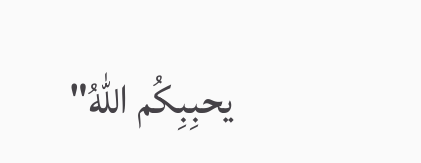يحبِبِكُم اللهُ"